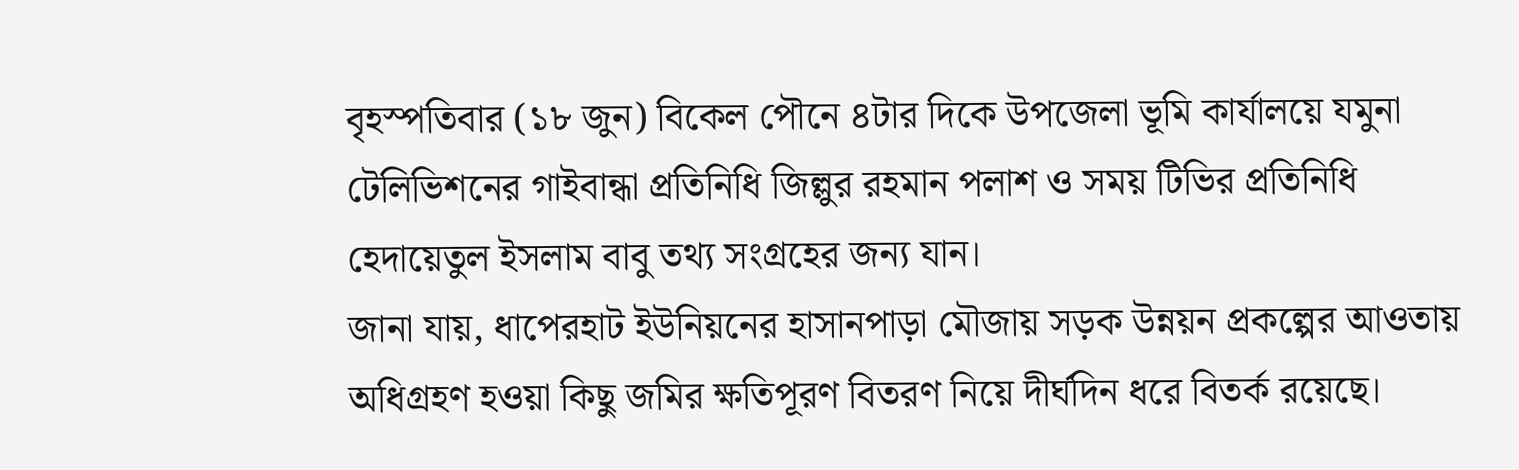বৃহস্পতিবার (১৮ জুন) বিকেল পৌনে ৪টার দিকে উপজেলা ভূমি কার্যালয়ে যমুনা টেলিভিশনের গাইবান্ধা প্রতিনিধি জিল্লুর রহমান পলাশ ও সময় টিভির প্রতিনিধি হেদায়েতুল ইসলাম বাবু তথ্য সংগ্রহের জন্য যান।
জানা যায়, ধাপেরহাট ইউনিয়নের হাসানপাড়া মৌজায় সড়ক উন্নয়ন প্রকল্পের আওতায় অধিগ্রহণ হওয়া কিছু জমির ক্ষতিপূরণ বিতরণ নিয়ে দীর্ঘদিন ধরে বিতর্ক রয়েছে।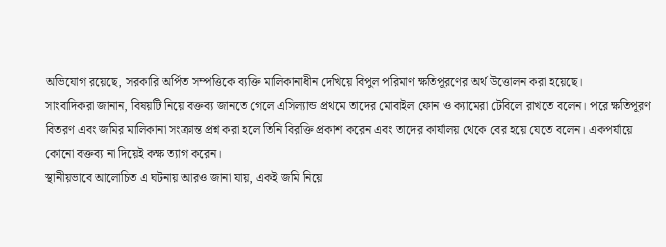অভিযোগ রয়েছে, সরকারি অর্পিত সম্পত্তিকে ব্যক্তি মালিকানাধীন দেখিয়ে বিপুল পরিমাণ ক্ষতিপূরণের অর্থ উত্তোলন করা হয়েছে।
সাংবাদিকরা জানান, বিষয়টি নিয়ে বক্তব্য জানতে গেলে এসিল্যান্ড প্রথমে তাদের মোবাইল ফোন ও ক্যামেরা টেবিলে রাখতে বলেন। পরে ক্ষতিপূরণ বিতরণ এবং জমির মালিকানা সংক্রান্ত প্রশ্ন করা হলে তিনি বিরক্তি প্রকাশ করেন এবং তাদের কার্যালয় থেকে বের হয়ে যেতে বলেন। একপর্যায়ে কোনো বক্তব্য না দিয়েই কক্ষ ত্যাগ করেন।
স্থানীয়ভাবে আলোচিত এ ঘটনায় আরও জানা যায়, একই জমি নিয়ে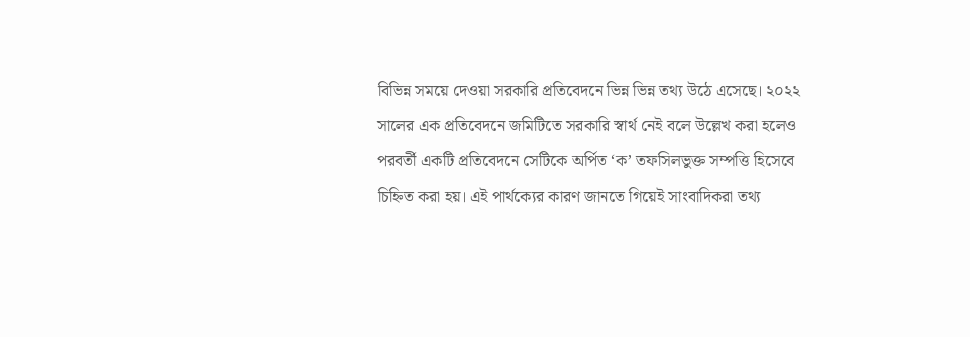বিভিন্ন সময়ে দেওয়া সরকারি প্রতিবেদনে ভিন্ন ভিন্ন তথ্য উঠে এসেছে। ২০২২ সালের এক প্রতিবেদনে জমিটিতে সরকারি স্বার্থ নেই বলে উল্লেখ করা হলেও পরবর্তী একটি প্রতিবেদনে সেটিকে অর্পিত ‘ক’ তফসিলভুক্ত সম্পত্তি হিসেবে চিহ্নিত করা হয়। এই পার্থক্যের কারণ জানতে গিয়েই সাংবাদিকরা তথ্য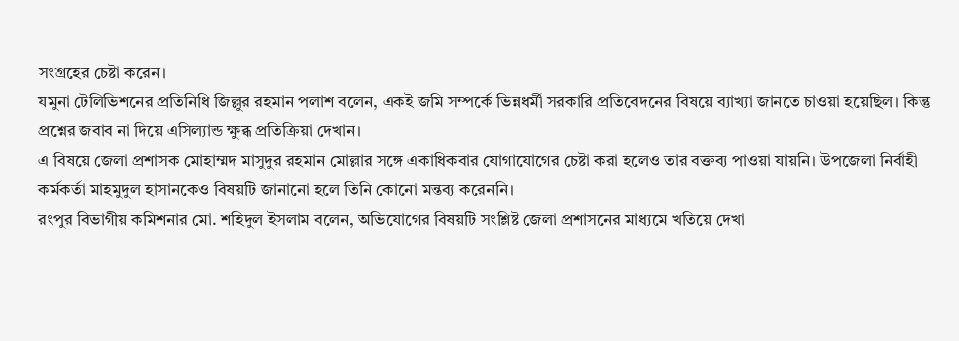সংগ্রহের চেষ্টা করেন।
যমুনা টেলিভিশনের প্রতিনিধি জিল্লুর রহমান পলাশ বলেন, একই জমি সম্পর্কে ভিন্নধর্মী সরকারি প্রতিবেদনের বিষয়ে ব্যাখ্যা জানতে চাওয়া হয়েছিল। কিন্তু প্রশ্নের জবাব না দিয়ে এসিল্যান্ড ক্ষুব্ধ প্রতিক্রিয়া দেখান।
এ বিষয়ে জেলা প্রশাসক মোহাম্মদ মাসুদুর রহমান মোল্লার সঙ্গে একাধিকবার যোগাযোগের চেষ্টা করা হলেও তার বক্তব্য পাওয়া যায়নি। উপজেলা নির্বাহী কর্মকর্তা মাহমুদুল হাসানকেও বিষয়টি জানানো হলে তিনি কোনো মন্তব্য করেননি।
রংপুর বিভাগীয় কমিশনার মো. শহিদুল ইসলাম বলেন, অভিযোগের বিষয়টি সংশ্লিষ্ট জেলা প্রশাসনের মাধ্যমে খতিয়ে দেখা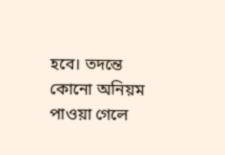হবে। তদন্তে কোনো অনিয়ম পাওয়া গেলে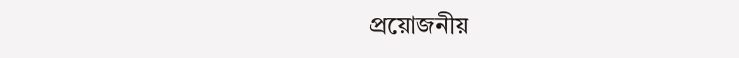প্রয়োজনীয়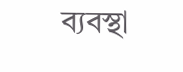ব্যবস্থা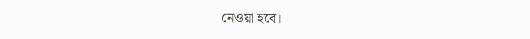নেওয়া হবে।